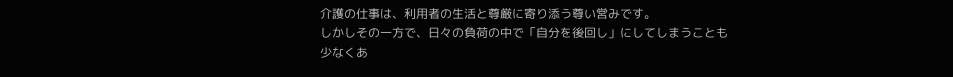介護の仕事は、利用者の生活と尊厳に寄り添う尊い営みです。
しかしその一方で、日々の負荷の中で「自分を後回し」にしてしまうことも少なくあ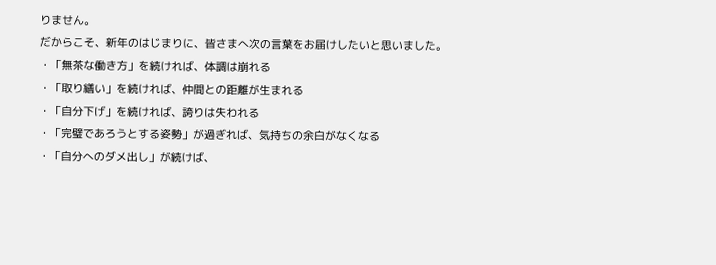りません。
だからこそ、新年のはじまりに、皆さまへ次の言葉をお届けしたいと思いました。
・「無茶な働き方」を続ければ、体調は崩れる
・「取り繕い」を続ければ、仲間との距離が生まれる
・「自分下げ」を続ければ、誇りは失われる
・「完璧であろうとする姿勢」が過ぎれば、気持ちの余白がなくなる
・「自分へのダメ出し」が続けば、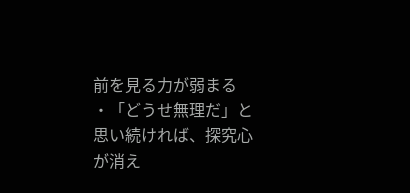前を見る力が弱まる
・「どうせ無理だ」と思い続ければ、探究心が消え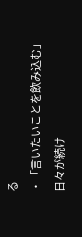る
・「言いたいことを飲み込む」日々が続け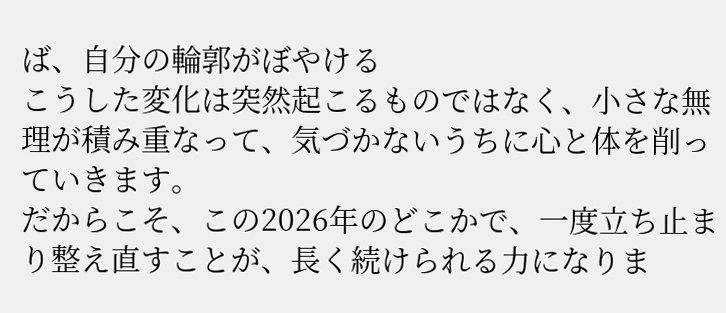ば、自分の輪郭がぼやける
こうした変化は突然起こるものではなく、小さな無理が積み重なって、気づかないうちに心と体を削っていきます。
だからこそ、この2026年のどこかで、一度立ち止まり整え直すことが、長く続けられる力になりま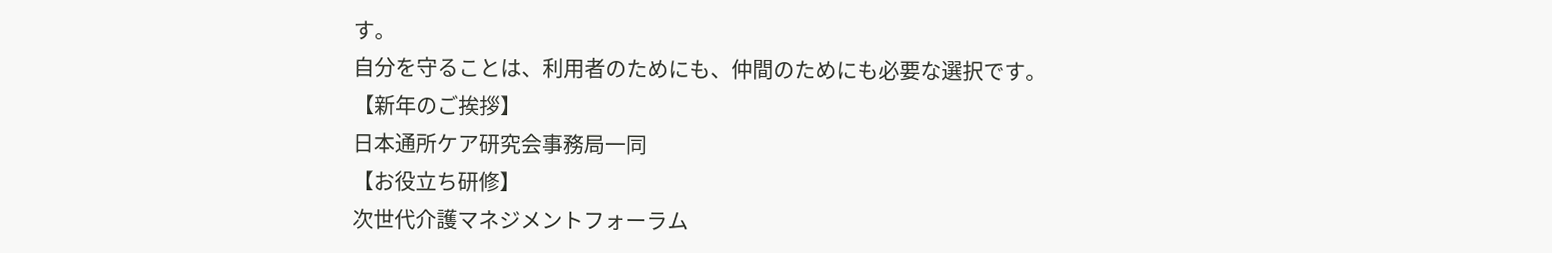す。
自分を守ることは、利用者のためにも、仲間のためにも必要な選択です。
【新年のご挨拶】
日本通所ケア研究会事務局一同
【お役立ち研修】
次世代介護マネジメントフォーラム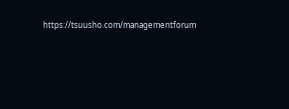https://tsuusho.com/managementforum